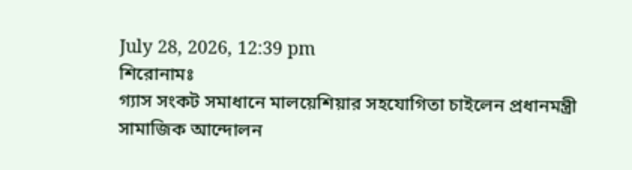July 28, 2026, 12:39 pm
শিরোনামঃ
গ্যাস সংকট সমাধানে মালয়েশিয়ার সহযোগিতা চাইলেন প্রধানমন্ত্রী সামাজিক আন্দোলন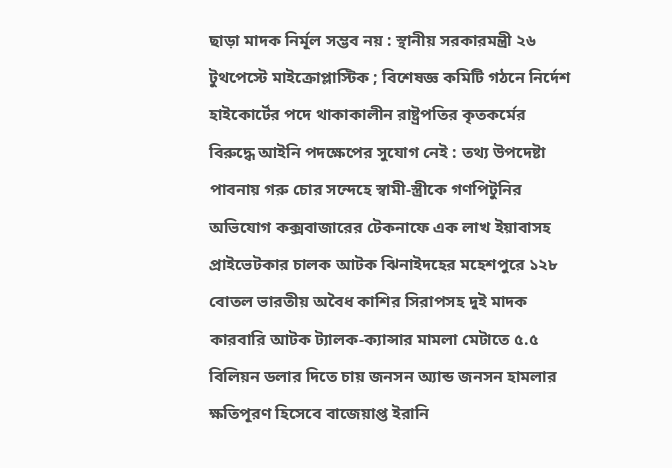ছাড়া মাদক নির্মূল সম্ভব নয় : স্থানীয় সরকারমন্ত্রী ২৬ টুথপেস্টে মাইক্রোপ্লাস্টিক ; বিশেষজ্ঞ কমিটি গঠনে নির্দেশ হাইকোর্টের পদে থাকাকালীন রাষ্ট্রপতির কৃতকর্মের বিরুদ্ধে আইনি পদক্ষেপের সুযোগ নেই : তথ্য উপদেষ্টা পাবনায় গরু চোর সন্দেহে স্বামী-স্ত্রীকে গণপিটুনির অভিযোগ কক্সবাজারের টেকনাফে এক লাখ ইয়াবাসহ প্রাইভেটকার চালক আটক ঝিনাইদহের মহেশপুরে ১২৮ বোতল ভারতীয় অবৈধ কাশির সিরাপসহ দুই মাদক কারবারি আটক ট্যালক-ক্যান্সার মামলা মেটাতে ৫.৫ বিলিয়ন ডলার দিতে চায় জনসন অ্যান্ড জনসন হামলার ক্ষতিপূরণ হিসেবে বাজেয়াপ্ত ইরানি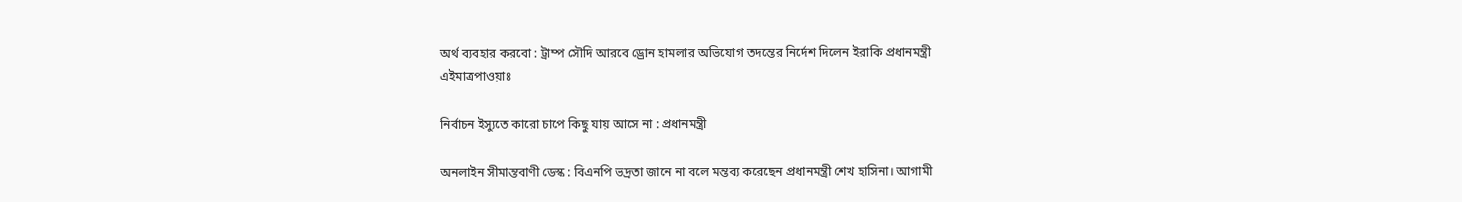অর্থ ব্যবহার করবো : ট্রাম্প সৌদি আরবে ড্রোন হামলার অভিযোগ তদন্তের নির্দেশ দিলেন ইরাকি প্রধানমন্ত্রী
এইমাত্রপাওয়াঃ

নির্বাচন ইস্যুতে কারো চাপে কিছু যায় আসে না : প্রধানমন্ত্রী

অনলাইন সীমান্তবাণী ডেস্ক : বিএনপি ভদ্রতা জানে না বলে মন্তব্য করেছেন প্রধানমন্ত্রী শেখ হাসিনা। আগামী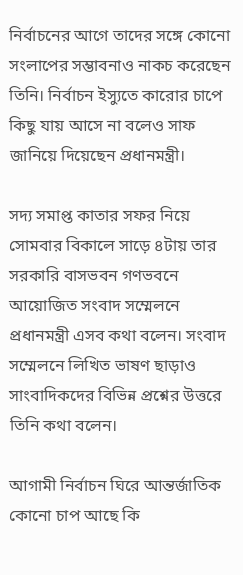নির্বাচনের আগে তাদের সঙ্গে কোনো সংলাপের সম্ভাবনাও নাকচ করেছেন তিনি। নির্বাচন ইস্যুতে কারোর চাপে কিছু যায় আসে না বলেও সাফ জানিয়ে দিয়েছেন প্রধানমন্ত্রী।

সদ্য সমাপ্ত কাতার সফর নিয়ে সোমবার বিকালে সাড়ে ৪টায় তার সরকারি বাসভবন গণভবনে আয়োজিত সংবাদ সম্মেলনে প্রধানমন্ত্রী এসব কথা বলেন। সংবাদ সম্মেলনে লিখিত ভাষণ ছাড়াও সাংবাদিকদের বিভিন্ন প্রশ্নের উত্তরে তিনি কথা বলেন।

আগামী নির্বাচন ঘিরে আন্তর্জাতিক কোনো চাপ আছে কি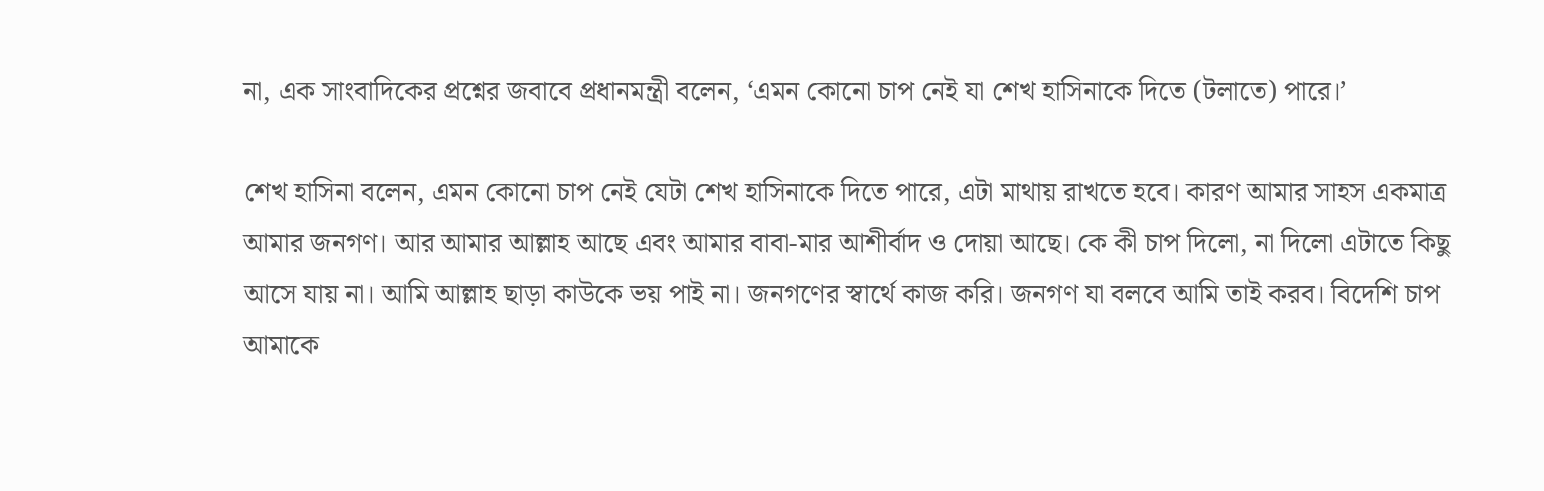না, এক সাংবাদিকের প্রশ্নের জবাবে প্রধানমন্ত্রী বলেন, ‘এমন কোনো চাপ নেই যা শেখ হাসিনাকে দিতে (টলাতে) পারে।’

শেখ হাসিনা বলেন, এমন কোনো চাপ নেই যেটা শেখ হাসিনাকে দিতে পারে, এটা মাথায় রাখতে হবে। কারণ আমার সাহস একমাত্র আমার জনগণ। আর আমার আল্লাহ আছে এবং আমার বাবা-মার আশীর্বাদ ও দোয়া আছে। কে কী চাপ দিলো, না দিলো এটাতে কিছু আসে যায় না। আমি আল্লাহ ছাড়া কাউকে ভয় পাই না। জনগণের স্বার্থে কাজ করি। জনগণ যা বলবে আমি তাই করব। বিদেশি চাপ আমাকে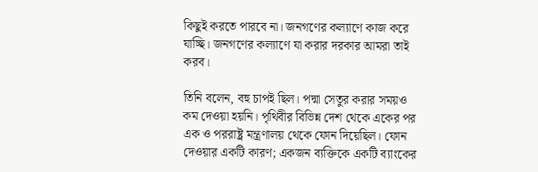কিছুই করতে পারবে না। জনগণের কল্যাণে কাজ করে যাচ্ছি। জনগণের কল্যাণে যা করার দরকার আমরা তাই করব।

তিনি বলেন, বহু চাপই ছিল। পদ্মা সেতুর করার সময়ও কম দেওয়া হয়নি। পৃথিবীর বিভিন্ন দেশ থেকে একের পর এক ও পররাষ্ট্র মন্ত্রণালয় থেকে ফোন দিয়েছিল। ফোন দেওয়ার একটি কারণ; একজন ব্যক্তিকে একটি ব্যাংকের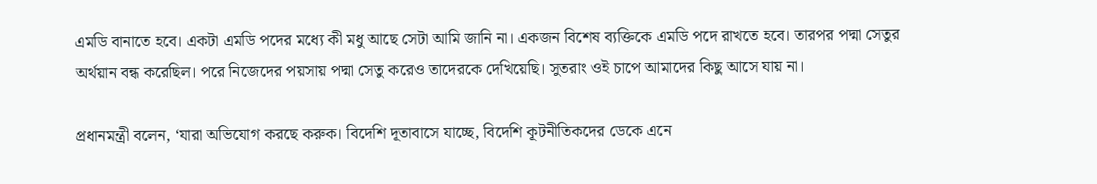এমডি বানাতে হবে। একটা এমডি পদের মধ্যে কী মধু আছে সেটা আমি জানি না। একজন বিশেষ ব্যক্তিকে এমডি পদে রাখতে হবে। তারপর পদ্মা সেতুর অর্থয়ান বন্ধ করেছিল। পরে নিজেদের পয়সায় পদ্মা সেতু করেও তাদেরকে দেখিয়েছি। সুতরাং ওই চাপে আমাদের কিছু আসে যায় না।

প্রধানমন্ত্রী বলেন, ‘যারা অভিযোগ করছে করুক। বিদেশি দূতাবাসে যাচ্ছে, বিদেশি কূটনীতিকদের ডেকে এনে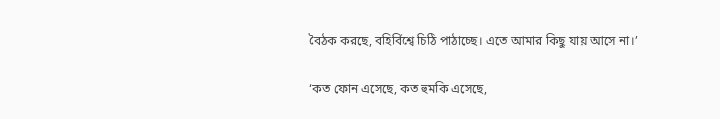বৈঠক করছে, বহির্বিশ্বে চিঠি পাঠাচ্ছে। এতে আমার কিছু যায় আসে না।’

‘কত ফোন এসেছে, কত হুমকি এসেছে,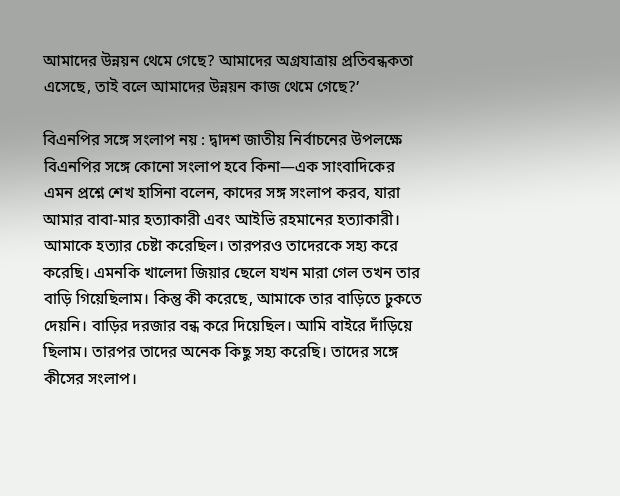আমাদের উন্নয়ন থেমে গেছে? আমাদের অগ্রযাত্রায় প্রতিবন্ধকতা এসেছে, তাই বলে আমাদের উন্নয়ন কাজ থেমে গেছে?’

বিএনপির সঙ্গে সংলাপ নয় : দ্বাদশ জাতীয় নির্বাচনের উপলক্ষে বিএনপির সঙ্গে কোনো সংলাপ হবে কিনা—এক সাংবাদিকের এমন প্রশ্নে শেখ হাসিনা বলেন, কাদের সঙ্গ সংলাপ করব, যারা আমার বাবা-মার হত্যাকারী এবং আইভি রহমানের হত্যাকারী। আমাকে হত্যার চেষ্টা করেছিল। তারপরও তাদেরকে সহ্য করে করেছি। এমনকি খালেদা জিয়ার ছেলে যখন মারা গেল তখন তার বাড়ি গিয়েছিলাম। কিন্তু কী করেছে, আমাকে তার বাড়িতে ঢুকতে দেয়নি। বাড়ির দরজার বন্ধ করে দিয়েছিল। আমি বাইরে দাঁড়িয়ে ছিলাম। তারপর তাদের অনেক কিছু সহ্য করেছি। তাদের সঙ্গে কীসের সংলাপ।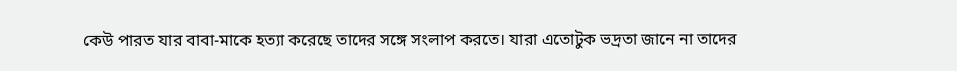কেউ পারত যার বাবা-মাকে হত্যা করেছে তাদের সঙ্গে সংলাপ করতে। যারা এতোটুক ভদ্রতা জানে না তাদের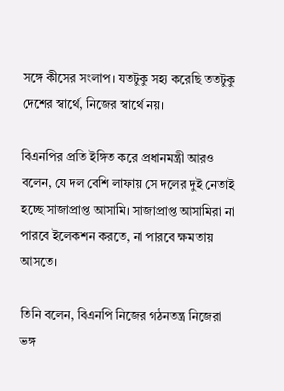সঙ্গে কীসের সংলাপ। যতটুকু সহ্য করেছি ততটুকু দেশের স্বার্থে, নিজের স্বার্থে নয়।

বিএনপির প্রতি ইঙ্গিত করে প্রধানমন্ত্রী আরও বলেন, যে দল বেশি লাফায় সে দলের দুই নেতাই হচ্ছে সাজাপ্রাপ্ত আসামি। সাজাপ্রাপ্ত আসামিরা না পারবে ইলেকশন করতে, না পারবে ক্ষমতায় আসতে।

তিনি বলেন, বিএনপি নিজের গঠনতন্ত্র নিজেরা ভঙ্গ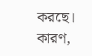করছে। কারণ,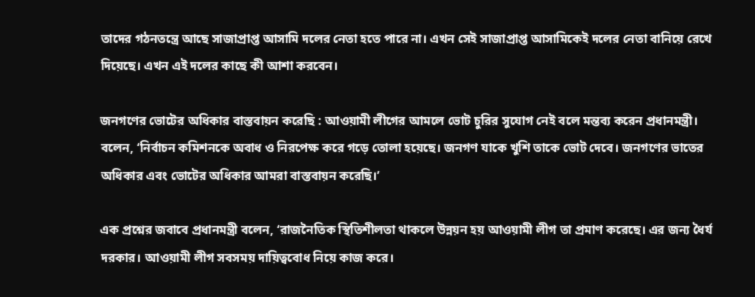তাদের গঠনতন্ত্রে আছে সাজাপ্রাপ্ত আসামি দলের নেতা হতে পারে না। এখন সেই সাজাপ্রাপ্ত আসামিকেই দলের নেতা বানিয়ে রেখে দিয়েছে। এখন এই দলের কাছে কী আশা করবেন।

জনগণের ভোটের অধিকার বাস্তবায়ন করেছি : আওয়ামী লীগের আমলে ভোট চুরির সুযোগ নেই বলে মন্তব্য করেন প্রধানমন্ত্রী। বলেন, ‘নির্বাচন কমিশনকে অবাধ ও নিরপেক্ষ করে গড়ে তোলা হয়েছে। জনগণ যাকে খুশি তাকে ভোট দেবে। জনগণের ভাতের অধিকার এবং ভোটের অধিকার আমরা বাস্তবায়ন করেছি।’

এক প্রশ্নের জবাবে প্রধানমন্ত্রী বলেন, ‘রাজনৈতিক স্থিতিশীলতা থাকলে উন্নয়ন হয় আওয়ামী লীগ তা প্রমাণ করেছে। এর জন্য ধৈর্য দরকার। আওয়ামী লীগ সবসময় দায়িত্ববোধ নিয়ে কাজ করে।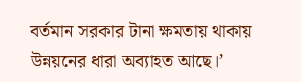বর্তমান সরকার টানা ক্ষমতায় থাকায় উন্নয়নের ধারা অব্যাহত আছে।’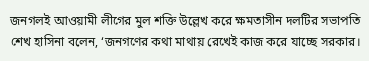জনগলই আওয়ামী লীগের মুল শক্তি উল্লেখ করে ক্ষমতাসীন দলটির সভাপতি শেখ হাসিনা বলেন, ‘জনগণের কথা মাথায় রেখেই কাজ করে যাচ্ছে সরকার।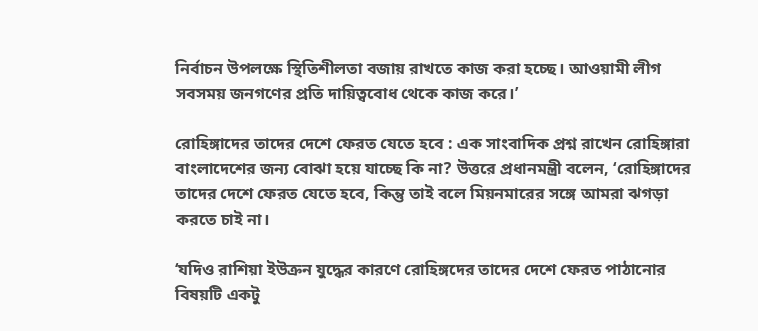নির্বাচন উপলক্ষে স্থিতিশীলতা বজায় রাখতে কাজ করা হচ্ছে। আওয়ামী লীগ সবসময় জনগণের প্রতি দায়িত্ববোধ থেকে কাজ করে।’

রোহিঙ্গাদের তাদের দেশে ফেরত যেতে হবে : এক সাংবাদিক প্রশ্ন রাখেন রোহিঙ্গারা বাংলাদেশের জন্য বোঝা হয়ে যাচ্ছে কি না? উত্তরে প্রধানমন্ত্রী বলেন, ‘রোহিঙ্গাদের তাদের দেশে ফেরত যেতে হবে, কিন্তু তাই বলে মিয়নমারের সঙ্গে আমরা ঝগড়া করতে চাই না।

‘যদিও রাশিয়া ইউক্রন যুদ্ধের কারণে রোহিঙ্গদের তাদের দেশে ফেরত পাঠানোর বিষয়টি একটু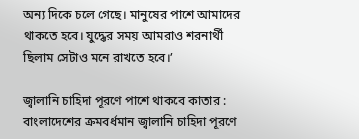অন্য দিকে চলে গেছে। মানুষের পাশে আমাদের থাকতে হবে। যুদ্ধের সময় আমরাও শরনার্থী ছিলাম সেটাও মনে রাখতে হবে।’

জ্বালানি চাহিদা পূরণে পাশে থাকবে কাতার : বাংলাদেশের ক্রমবর্ধমান জ্বালানি চাহিদা পূরণে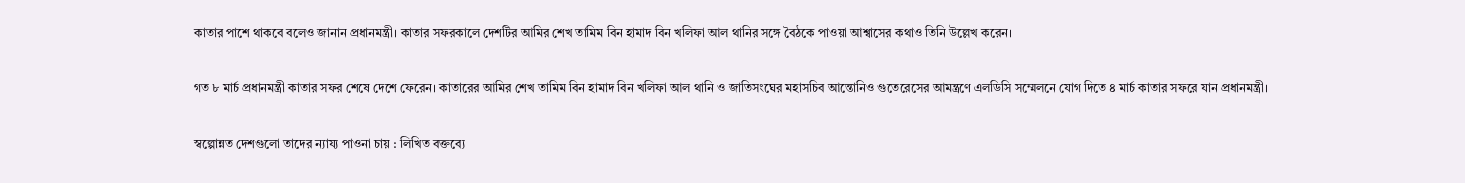কাতার পাশে থাকবে বলেও জানান প্রধানমন্ত্রী। কাতার সফরকালে দেশটির আমির শেখ তামিম বিন হামাদ বিন খলিফা আল থানির সঙ্গে বৈঠকে পাওয়া আশ্বাসের কথাও তিনি উল্লেখ করেন।

গত ৮ মার্চ প্রধানমন্ত্রী কাতার সফর শেষে দেশে ফেরেন। কাতারের আমির শেখ তামিম বিন হামাদ বিন খলিফা আল থানি ও জাতিসংঘের মহাসচিব আন্তোনিও গুতেরেসের আমন্ত্রণে এলডিসি সম্মেলনে যোগ দিতে ৪ মার্চ কাতার সফরে যান প্রধানমন্ত্রী।

স্বল্পোন্নত দেশগুলো তাদের ন্যায্য পাওনা চায় : লিখিত বক্তব্যে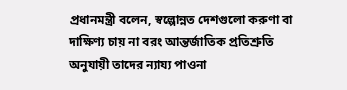প্রধানমন্ত্রী বলেন, স্বল্পোন্নত দেশগুলো করুণা বা দাক্ষিণ্য চায় না বরং আন্তর্জাতিক প্রতিশ্রুতি অনুযায়ী তাদের ন্যায্য পাওনা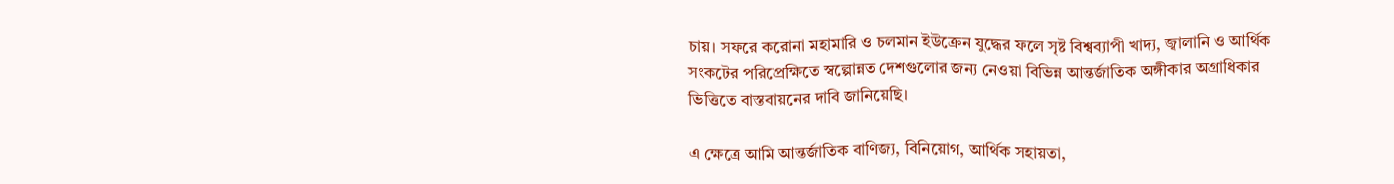চায়। সফরে করোনা মহামারি ও চলমান ইউক্রেন যুদ্ধের ফলে সৃষ্ট বিশ্বব্যাপী খাদ্য, জ্বালানি ও আর্থিক সংকটের পরিপ্রেক্ষিতে স্বল্পোন্নত দেশগুলোর জন্য নেওয়া বিভিন্ন আন্তর্জাতিক অঙ্গীকার অগ্রাধিকার ভিত্তিতে বাস্তবায়নের দাবি জানিয়েছি।

এ ক্ষেত্রে আমি আন্তর্জাতিক বাণিজ্য, বিনিয়োগ, আর্থিক সহায়তা,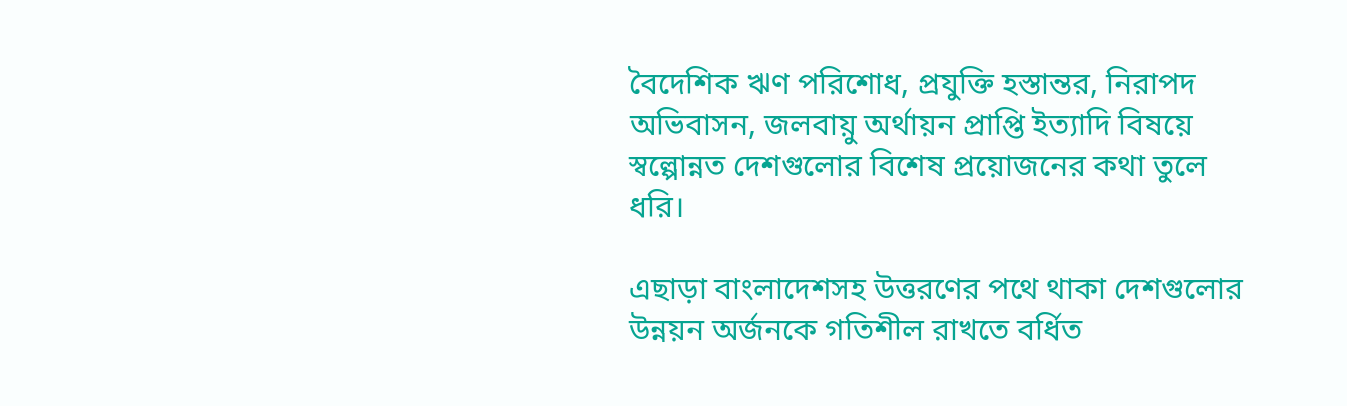বৈদেশিক ঋণ পরিশোধ, প্রযুক্তি হস্তান্তর, নিরাপদ অভিবাসন, জলবায়ু অর্থায়ন প্রাপ্তি ইত্যাদি বিষয়ে স্বল্পোন্নত দেশগুলোর বিশেষ প্রয়োজনের কথা তুলে ধরি।

এছাড়া বাংলাদেশসহ উত্তরণের পথে থাকা দেশগুলোর উন্নয়ন অর্জনকে গতিশীল রাখতে বর্ধিত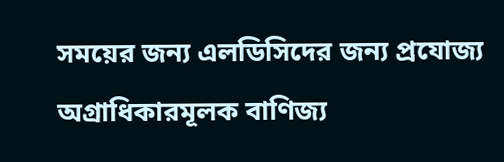সময়ের জন্য এলডিসিদের জন্য প্রযোজ্য অগ্রাধিকারমূলক বাণিজ্য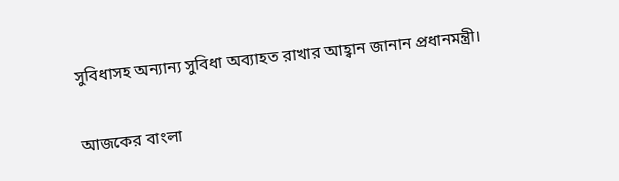সুবিধাসহ অন্যান্য সুবিধা অব্যাহত রাখার আহ্বান জানান প্রধানমন্ত্রী।

আজকের বাংলা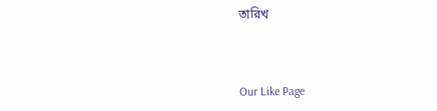তারিখ



Our Like Page